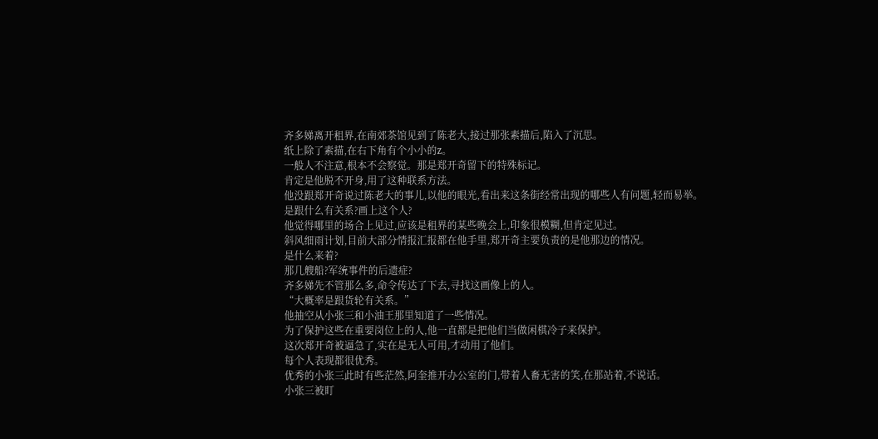齐多娣离开租界,在南郊茶馆见到了陈老大,接过那张素描后,陷入了沉思。
纸上除了素描,在右下角有个小小的z。
一般人不注意,根本不会察觉。那是郑开奇留下的特殊标记。
肯定是他脱不开身,用了这种联系方法。
他没跟郑开奇说过陈老大的事儿,以他的眼光,看出来这条街经常出现的哪些人有问题,轻而易举。
是跟什么有关系?画上这个人?
他觉得哪里的场合上见过,应该是租界的某些晚会上,印象很模糊,但肯定见过。
斜风细雨计划,目前大部分情报汇报都在他手里,郑开奇主要负责的是他那边的情况。
是什么来着?
那几艘船?军统事件的后遗症?
齐多娣先不管那么多,命令传达了下去,寻找这画像上的人。
“大概率是跟货轮有关系。”
他抽空从小张三和小油王那里知道了一些情况。
为了保护这些在重要岗位上的人,他一直都是把他们当做闲棋冷子来保护。
这次郑开奇被逼急了,实在是无人可用,才动用了他们。
每个人表现都很优秀。
优秀的小张三此时有些茫然,阿奎推开办公室的门,带着人畜无害的笑,在那站着,不说话。
小张三被盯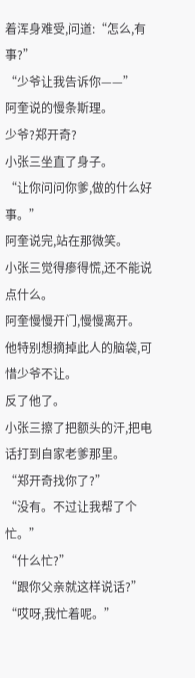着浑身难受,问道:“怎么,有事?”
“少爷让我告诉你——”
阿奎说的慢条斯理。
少爷?郑开奇?
小张三坐直了身子。
“让你问问你爹,做的什么好事。”
阿奎说完,站在那微笑。
小张三觉得瘆得慌,还不能说点什么。
阿奎慢慢开门,慢慢离开。
他特别想摘掉此人的脑袋,可惜少爷不让。
反了他了。
小张三擦了把额头的汗,把电话打到自家老爹那里。
“郑开奇找你了?”
“没有。不过让我帮了个忙。”
“什么忙?”
“跟你父亲就这样说话?”
“哎呀,我忙着呢。”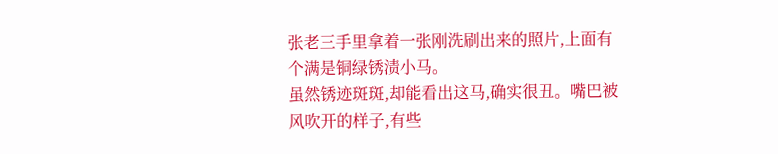张老三手里拿着一张刚洗刷出来的照片,上面有个满是铜绿锈渍小马。
虽然锈迹斑斑,却能看出这马,确实很丑。嘴巴被风吹开的样子,有些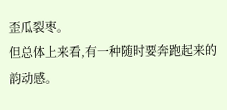歪瓜裂枣。
但总体上来看,有一种随时要奔跑起来的韵动感。